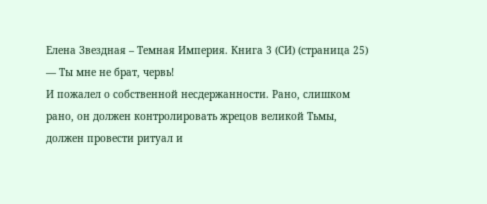Елена Звездная – Темная Империя. Книга 3 (СИ) (страница 25)
— Ты мне не брат, червь!
И пожалел о собственной несдержанности. Рано, слишком рано, он должен контролировать жрецов великой Тьмы, должен провести ритуал и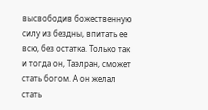высвободив божественную силу из бездны, впитать ее всю, без остатка. Только так и тогда он, Таэлран, сможет стать богом. А он желал стать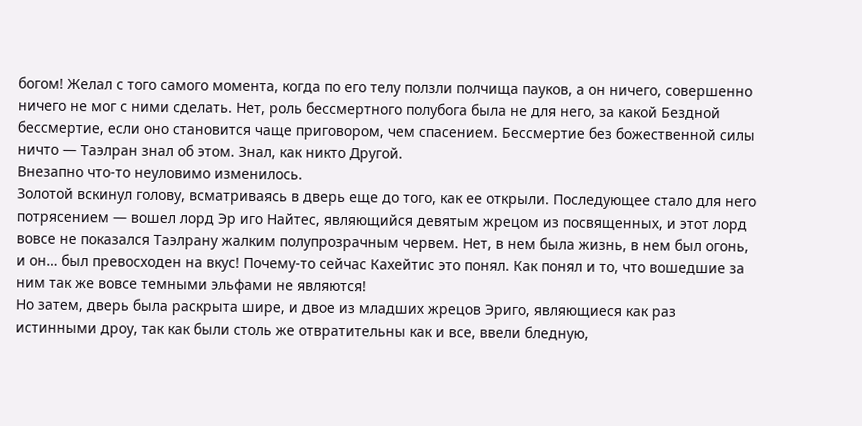богом! Желал с того самого момента, когда по его телу ползли полчища пауков, а он ничего, совершенно ничего не мог с ними сделать. Нет, роль бессмертного полубога была не для него, за какой Бездной бессмертие, если оно становится чаще приговором, чем спасением. Бессмертие без божественной силы ничто — Таэлран знал об этом. Знал, как никто Другой.
Внезапно что-то неуловимо изменилось.
Золотой вскинул голову, всматриваясь в дверь еще до того, как ее открыли. Последующее стало для него потрясением — вошел лорд Эр иго Найтес, являющийся девятым жрецом из посвященных, и этот лорд вовсе не показался Таэлрану жалким полупрозрачным червем. Нет, в нем была жизнь, в нем был огонь, и он… был превосходен на вкус! Почему-то сейчас Кахейтис это понял. Как понял и то, что вошедшие за ним так же вовсе темными эльфами не являются!
Но затем, дверь была раскрыта шире, и двое из младших жрецов Эриго, являющиеся как раз истинными дроу, так как были столь же отвратительны как и все, ввели бледную,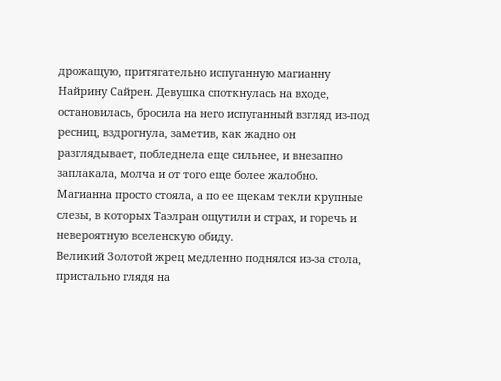дрожащую, притягательно испуганную магианну Найрину Сайрен. Девушка споткнулась на входе, остановилась, бросила на него испуганный взгляд из-под ресниц, вздрогнула, заметив, как жадно он разглядывает, побледнела еще сильнее, и внезапно заплакала, молча и от того еще более жалобно. Магианна просто стояла, а по ее щекам текли крупные слезы, в которых Таэлран ощутили и страх, и горечь и невероятную вселенскую обиду.
Великий Золотой жрец медленно поднялся из-за стола, пристально глядя на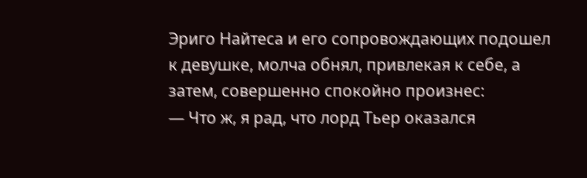Эриго Найтеса и его сопровождающих подошел к девушке, молча обнял, привлекая к себе, а затем, совершенно спокойно произнес:
— Что ж, я рад, что лорд Тьер оказался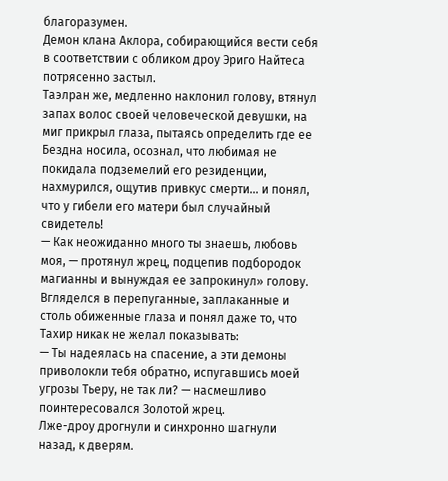благоразумен.
Демон клана Аклора, собирающийся вести себя в соответствии с обликом дроу Эриго Найтеса потрясенно застыл.
Таэлран же, медленно наклонил голову, втянул запах волос своей человеческой девушки, на миг прикрыл глаза, пытаясь определить где ее Бездна носила, осознал, что любимая не покидала подземелий его резиденции, нахмурился, ощутив привкус смерти… и понял, что у гибели его матери был случайный свидетель!
— Как неожиданно много ты знаешь, любовь моя, — протянул жрец, подцепив подбородок магианны и вынуждая ее запрокинул» голову.
Вгляделся в перепуганные, заплаканные и столь обиженные глаза и понял даже то, что Тахир никак не желал показывать:
— Ты надеялась на спасение, а эти демоны приволокли тебя обратно, испугавшись моей угрозы Тьеру, не так ли? — насмешливо поинтересовался Золотой жрец.
Лже-дроу дрогнули и синхронно шагнули назад, к дверям.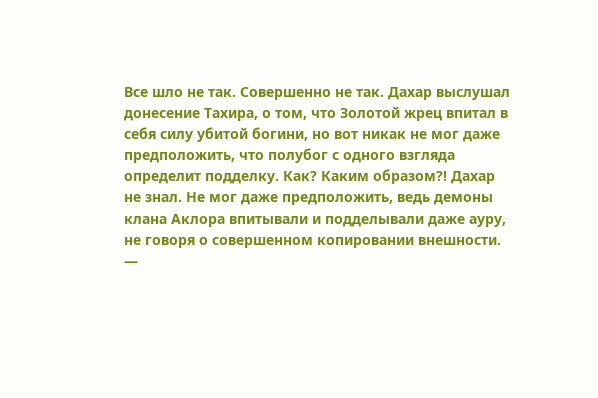Все шло не так. Совершенно не так. Дахар выслушал донесение Тахира, о том, что Золотой жрец впитал в себя силу убитой богини, но вот никак не мог даже предположить, что полубог с одного взгляда определит подделку. Как? Каким образом?! Дахар не знал. Не мог даже предположить, ведь демоны клана Аклора впитывали и подделывали даже ауру, не говоря о совершенном копировании внешности.
—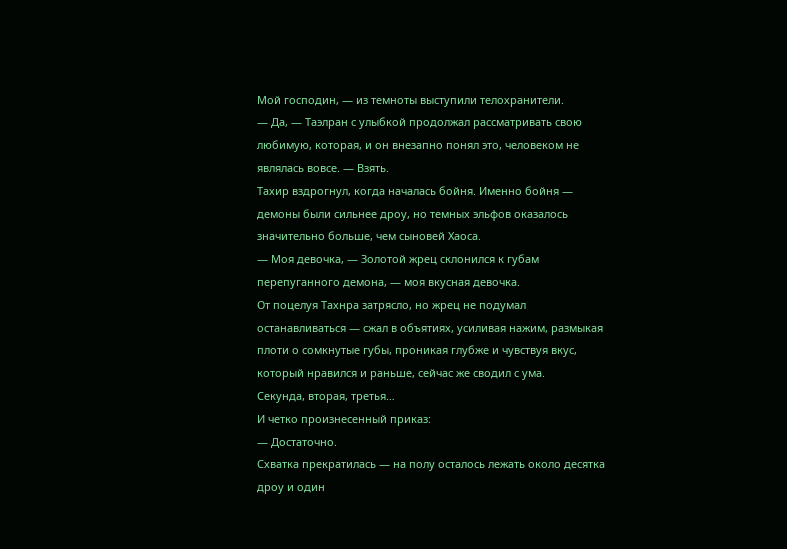Мой господин, — из темноты выступили телохранители.
— Да, — Таэлран с улыбкой продолжал рассматривать свою любимую, которая, и он внезапно понял это, человеком не являлась вовсе. — Взять.
Тахир вздрогнул, когда началась бойня. Именно бойня — демоны были сильнее дроу, но темных эльфов оказалось значительно больше, чем сыновей Хаоса.
— Моя девочка, — Золотой жрец склонился к губам перепуганного демона, — моя вкусная девочка.
От поцелуя Тахнра затрясло, но жрец не подумал останавливаться — сжал в объятиях, усиливая нажим, размыкая плоти о сомкнутые губы, проникая глубже и чувствуя вкус, который нравился и раньше, сейчас же сводил с ума.
Секунда, вторая, третья…
И четко произнесенный приказ:
— Достаточно.
Схватка прекратилась — на полу осталось лежать около десятка дроу и один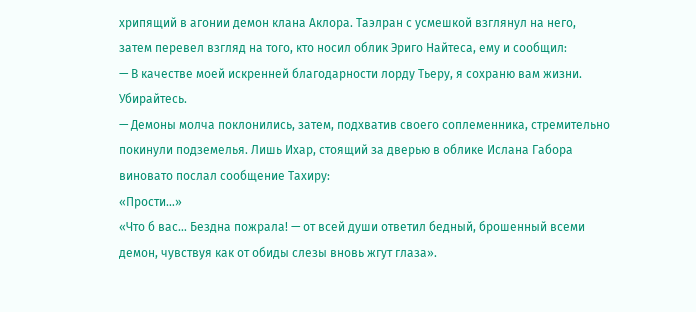хрипящий в агонии демон клана Аклора. Таэлран с усмешкой взглянул на него, затем перевел взгляд на того, кто носил облик Эриго Найтеса, ему и сообщил:
— В качестве моей искренней благодарности лорду Тьеру, я сохраню вам жизни. Убирайтесь.
— Демоны молча поклонились, затем, подхватив своего соплеменника, стремительно покинули подземелья. Лишь Ихар, стоящий за дверью в облике Ислана Габора виновато послал сообщение Тахиру:
«Прости…»
«Что б вас… Бездна пожрала! — от всей души ответил бедный, брошенный всеми демон, чувствуя как от обиды слезы вновь жгут глаза».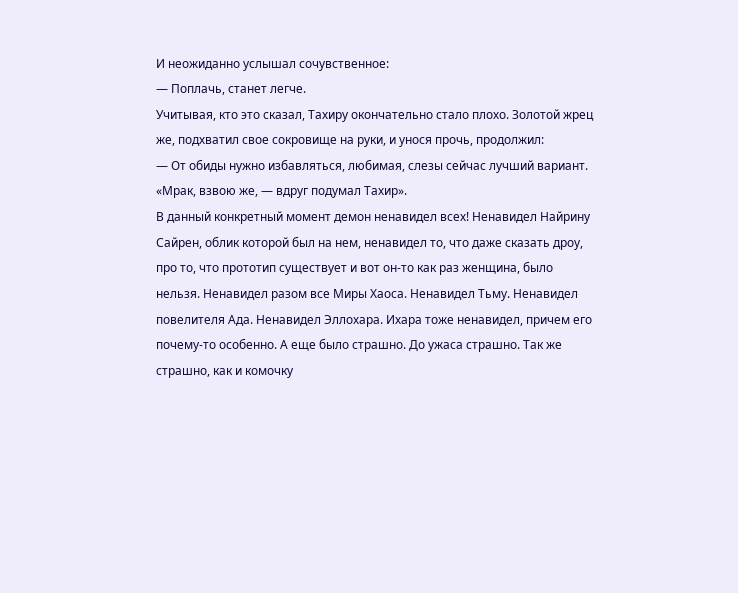И неожиданно услышал сочувственное:
— Поплачь, станет легче.
Учитывая, кто это сказал, Тахиру окончательно стало плохо. Золотой жрец же, подхватил свое сокровище на руки, и унося прочь, продолжил:
— От обиды нужно избавляться, любимая, слезы сейчас лучший вариант.
«Мрак, взвою же, — вдруг подумал Тахир».
В данный конкретный момент демон ненавидел всех! Ненавидел Найрину Сайрен, облик которой был на нем, ненавидел то, что даже сказать дроу, про то, что прототип существует и вот он-то как раз женщина, было нельзя. Ненавидел разом все Миры Хаоса. Ненавидел Тьму. Ненавидел повелителя Ада. Ненавидел Эллохара. Ихара тоже ненавидел, причем его почему-то особенно. А еще было страшно. До ужаса страшно. Так же страшно, как и комочку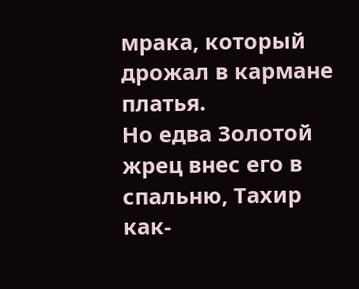мрака, который дрожал в кармане платья.
Но едва Золотой жрец внес его в спальню, Тахир как-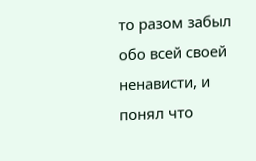то разом забыл обо всей своей ненависти, и понял что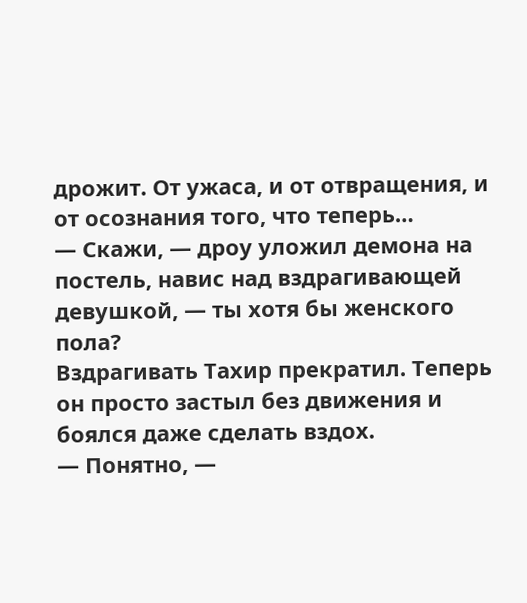дрожит. От ужаса, и от отвращения, и от осознания того, что теперь…
— Скажи, — дроу уложил демона на постель, навис над вздрагивающей девушкой, — ты хотя бы женского пола?
Вздрагивать Тахир прекратил. Теперь он просто застыл без движения и боялся даже сделать вздох.
— Понятно, —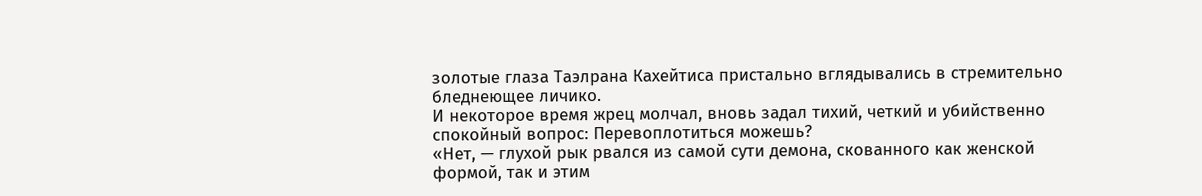золотые глаза Таэлрана Кахейтиса пристально вглядывались в стремительно бледнеющее личико.
И некоторое время жрец молчал, вновь задал тихий, четкий и убийственно спокойный вопрос: Перевоплотиться можешь?
«Нет, — глухой рык рвался из самой сути демона, скованного как женской формой, так и этим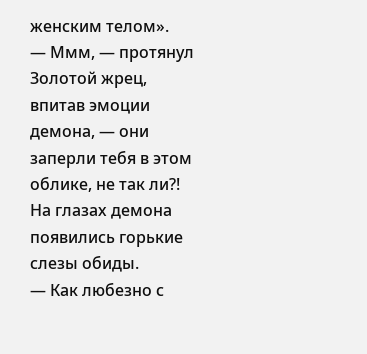женским телом».
— Ммм, — протянул Золотой жрец, впитав эмоции демона, — они заперли тебя в этом облике, не так ли?!
На глазах демона появились горькие слезы обиды.
— Как любезно с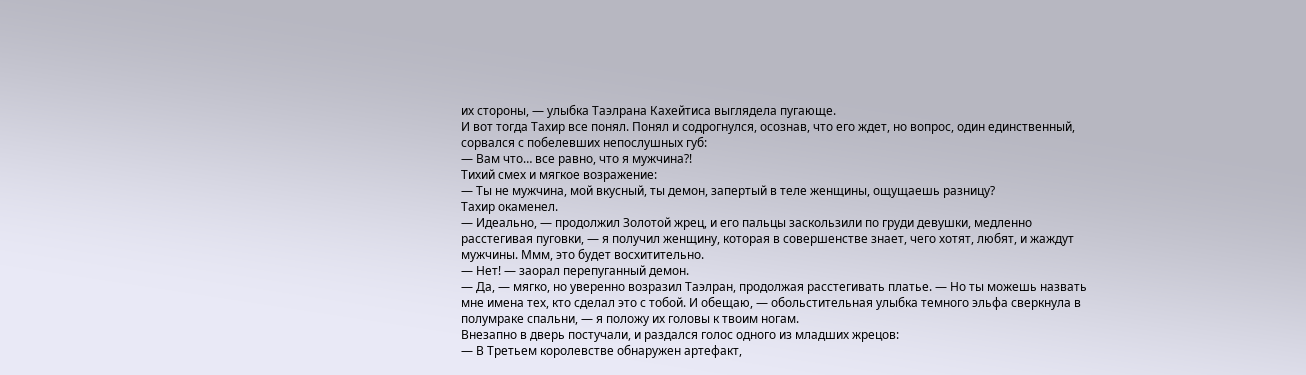их стороны, — улыбка Таэлрана Кахейтиса выглядела пугающе.
И вот тогда Тахир все понял. Понял и содрогнулся, осознав, что его ждет, но вопрос, один единственный, сорвался с побелевших непослушных губ:
— Вам что… все равно, что я мужчина?!
Тихий смех и мягкое возражение:
— Ты не мужчина, мой вкусный, ты демон, запертый в теле женщины, ощущаешь разницу?
Тахир окаменел.
— Идеально, — продолжил Золотой жрец, и его пальцы заскользили по груди девушки, медленно расстегивая пуговки, — я получил женщину, которая в совершенстве знает, чего хотят, любят, и жаждут мужчины. Ммм, это будет восхитительно.
— Нет! — заорал перепуганный демон.
— Да, — мягко, но уверенно возразил Таэлран, продолжая расстегивать платье. — Но ты можешь назвать мне имена тех, кто сделал это с тобой. И обещаю, — обольстительная улыбка темного эльфа сверкнула в полумраке спальни, — я положу их головы к твоим ногам.
Внезапно в дверь постучали, и раздался голос одного из младших жрецов:
— В Третьем королевстве обнаружен артефакт,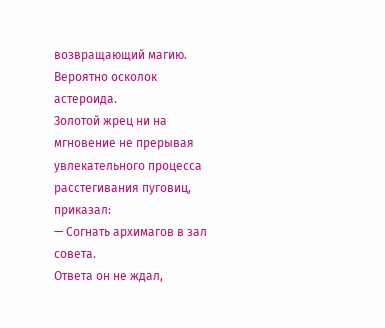возвращающий магию. Вероятно осколок астероида.
Золотой жрец ни на мгновение не прерывая увлекательного процесса расстегивания пуговиц, приказал:
— Согнать архимагов в зал совета.
Ответа он не ждал,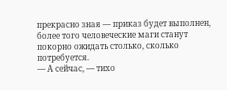прекрасно зная — приказ будет выполнен, более того человеческие маги станут покорно ожидать столько, сколько потребуется.
— А сейчас, — тихо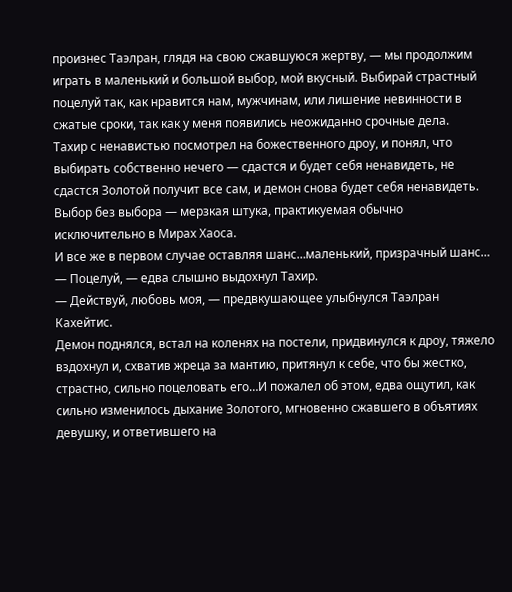произнес Таэлран, глядя на свою сжавшуюся жертву, — мы продолжим играть в маленький и большой выбор, мой вкусный. Выбирай страстный поцелуй так, как нравится нам, мужчинам, или лишение невинности в сжатые сроки, так как у меня появились неожиданно срочные дела.
Тахир с ненавистью посмотрел на божественного дроу, и понял, что выбирать собственно нечего — сдастся и будет себя ненавидеть, не сдастся Золотой получит все сам, и демон снова будет себя ненавидеть. Выбор без выбора — мерзкая штука, практикуемая обычно исключительно в Мирах Хаоса.
И все же в первом случае оставляя шанс…маленький, призрачный шанс…
— Поцелуй, — едва слышно выдохнул Тахир.
— Действуй, любовь моя, — предвкушающее улыбнулся Таэлран Кахейтис.
Демон поднялся, встал на коленях на постели, придвинулся к дроу, тяжело вздохнул и, схватив жреца за мантию, притянул к себе, что бы жестко, страстно, сильно поцеловать его…И пожалел об этом, едва ощутил, как сильно изменилось дыхание Золотого, мгновенно сжавшего в объятиях девушку, и ответившего на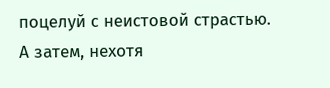поцелуй с неистовой страстью.
А затем, нехотя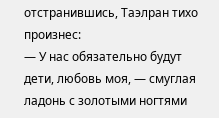отстранившись, Таэлран тихо произнес:
— У нас обязательно будут дети, любовь моя, — смуглая ладонь с золотыми ногтями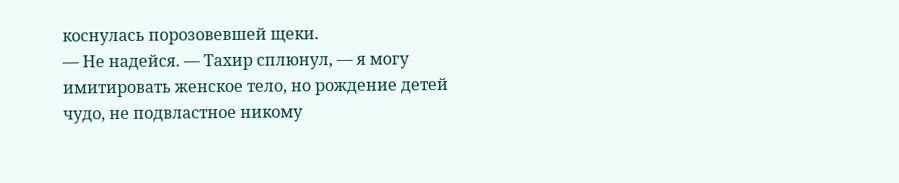коснулась порозовевшей щеки.
— Не надейся. — Тахир сплюнул, — я могу имитировать женское тело, но рождение детей чудо, не подвластное никому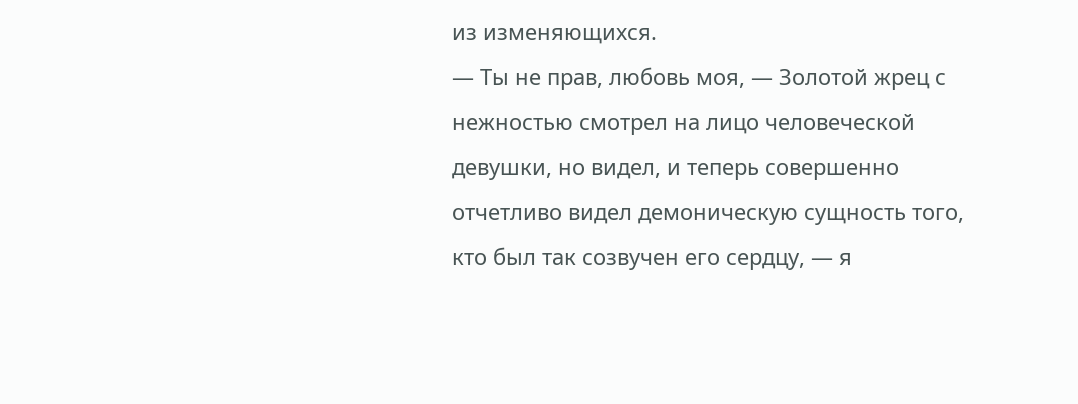из изменяющихся.
— Ты не прав, любовь моя, — Золотой жрец с нежностью смотрел на лицо человеческой девушки, но видел, и теперь совершенно отчетливо видел демоническую сущность того, кто был так созвучен его сердцу, — я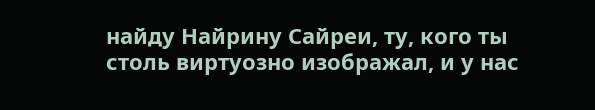найду Найрину Сайреи, ту, кого ты столь виртуозно изображал, и у нас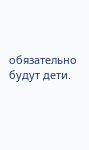обязательно будут дети.